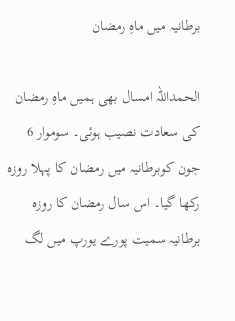برطانیہ میں ماہِ رمضان

الحمداللہ امسال بھی ہمیں ماہِ رمضان کی سعادت نصیب ہوئی۔ سوموار 6 جون کوبرطانیہ میں رمضان کا پہلا روزہ رکھا گیا۔ اس سال رمضان کا روزہ برطانیہ سمیت پورے یورپ میں لگ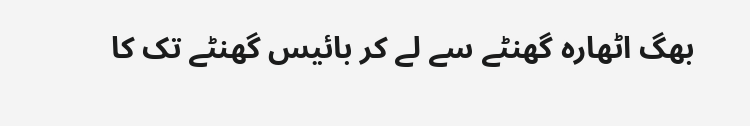بھگ اٹھارہ گھنٹے سے لے کر بائیس گھنٹے تک کا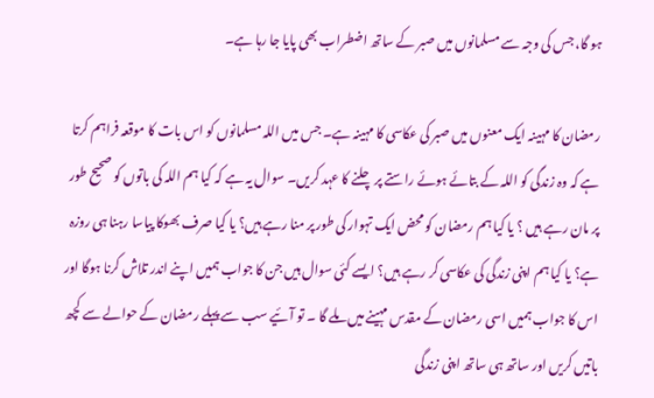ہو گا، جس کی وجہ سے مسلمانوں میں صبر کے ساتھ اضطراب بھی پایا جا رہا ہے۔

رمضان کا مہینہ ایک معنوں میں صبر کی عکاسی کا مہینہ ہے۔ جس میں اللہ مسلمانوں کو اس بات کا موقعہ فراہم کرتا ہے کہ وہ زندگی کو اللہ کے بتائے ہوئے راستے پر چلنے کا عہد کریں۔ سوال یہ ہے کہ کیا ہم اللہ کی باتوں کو صحیح طور پر مان رہے ہیں ؟ یا کیا ہم رمضان کو محض ایک تہوار کی طور پر منا رہے ہیں؟ یا کیا صرف بھوکا پیاسا رہنا ہی روزہ ہے؟ یا کیا ہم اپنی زندگی کی عکاسی کر رہے ہیں؟ ایسے کئی سوال ہیں جن کا جواب ہمیں اپنے اندر تلاش کرنا ہوگا اور اس کا جواب ہمیں اسی رمضان کے مقدس مہینے میں ملے گا ۔ تو آئیے سب سے پہلے رمضان کے حوالے سے کچھ باتیں کریں اور ساتھ ہی ساتھ اپنی زندگی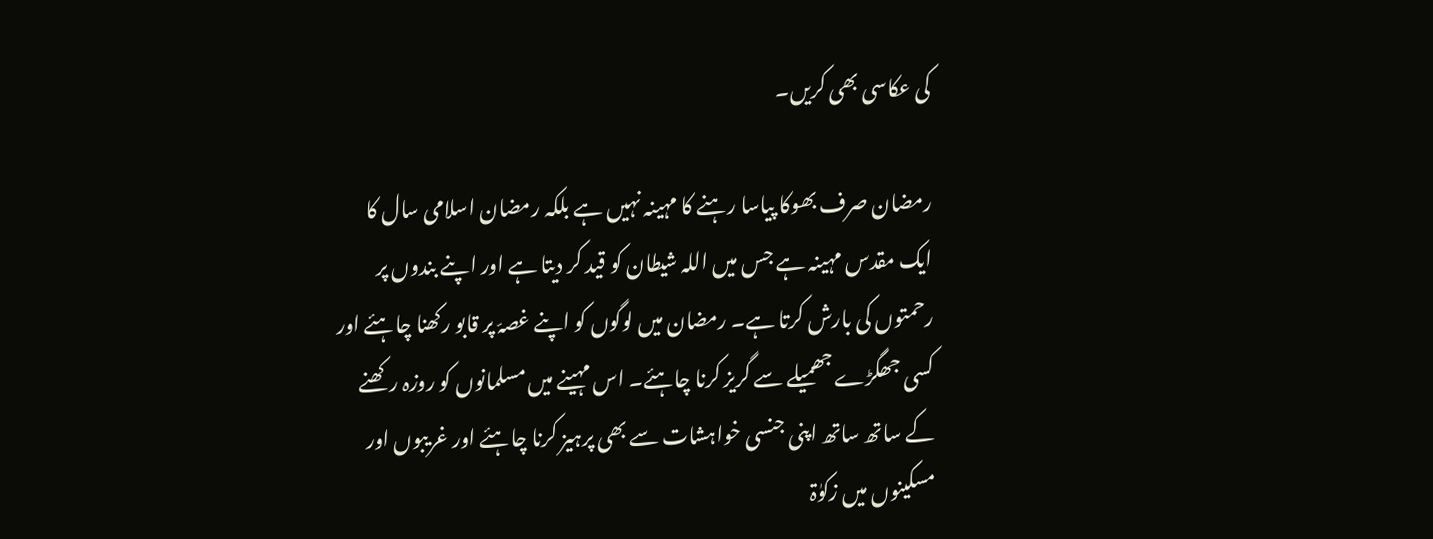کی عکاسی بھی کریں۔

رمضان صرف بھوکا پیاسا رہنے کا مہینہ نہیں ہے بلکہ رمضان اسلامی سال کا ایک مقدس مہینہ ہے جس میں اللہ شیطان کو قید کر دیتا ہے اور اپنے بندوں پر رحمتوں کی بارش کرتا ہے۔ رمضان میں لوگوں کو اپنے غصہّ پر قابو رکھنا چاہئے اور کسی جھگڑے جھمیلے سے گریز کرنا چاہئے۔ اس مہینے میں مسلمانوں کو روزہ رکھنے کے ساتھ ساتھ اپنی جنسی خواہشات سے بھی پرہیز کرنا چاہئے اور غریبوں اور مسکینوں میں زکوٰۃ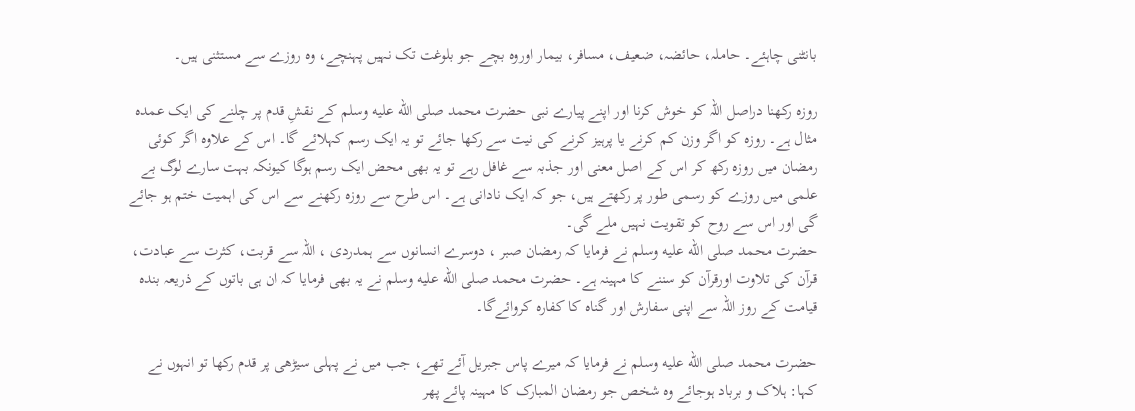بانٹنی چاہئے۔ حاملہ، حائضہ، ضعیف، مسافر، بیمار اوروہ بچے جو بلوغت تک نہیں پہنچے، وہ روزے سے مستثنی ہیں۔

روزہ رکھنا دراصل اللہ کو خوش کرنا اور اپنے پیارے نبی حضرت محمد صلى الله عليه وسلم کے نقشِ قدم پر چلنے کی ایک عمدہ مثال ہے۔ روزہ کو اگر وزن کم کرنے یا پرہیز کرنے کی نیت سے رکھا جائے تو یہ ایک رسم کہلائے گا۔ اس کے علاوہ اگر کوئی رمضان میں روزہ رکھ کر اس کے اصل معنی اور جذبہ سے غافل رہے تو یہ بھی محض ایک رسم ہوگا کیونکہ بہت سارے لوگ بے علمی میں روزے کو رسمی طور پر رکھتے ہیں، جو کہ ایک نادانی ہے۔ اس طرح سے روزہ رکھنے سے اس کی اہمیت ختم ہو جائے گی اور اس سے روح کو تقویت نہیں ملے گی۔
حضرت محمد صلى الله عليه وسلم نے فرمایا کہ رمضان صبر ، دوسرے انسانوں سے ہمدردی ، اللہ سے قربت، کثرت سے عبادت، قرآن کی تلاوت اورقرآن کو سننے کا مہینہ ہے۔ حضرت محمد صلى الله عليه وسلم نے یہ بھی فرمایا کہ ان ہی باتوں کے ذریعہ بندہ قیامت کے روز اللہ سے اپنی سفارش اور گناہ کا کفارہ کروائےگا۔

حضرت محمد صلى الله عليه وسلم نے فرمایا کہ میرے پاس جبریل آئے تھے، جب میں نے پہلی سیڑھی پر قدم رکھا تو انہوں نے کہا: ہلاک و برباد ہوجائے وہ شخص جو رمضان المبارک کا مہینہ پائے پھر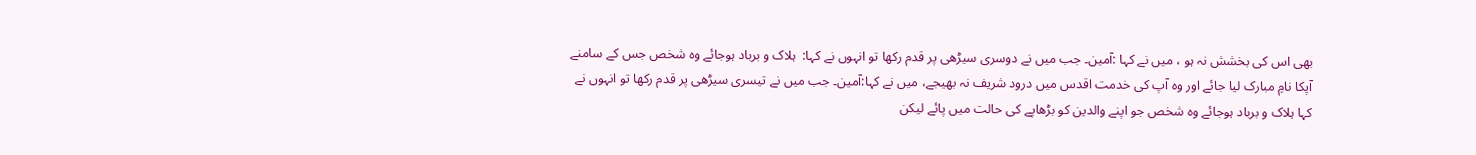بھی اس کی بخشش نہ ہو ، میں نے کہا :آمین۔ جب میں نے دوسری سیڑھی پر قدم رکھا تو انہوں نے کہا:  ہلاک و برباد ہوجائے وہ شخص جس کے سامنے آپکا نامِ مبارک لیا جائے اور وہ آپ کی خدمت اقدس میں درود شریف نہ بھیجے، میں نے کہا:آمین۔ جب میں نے تیسری سیڑھی پر قدم رکھا تو انہوں نے کہا ہلاک و برباد ہوجائے وہ شخص جو اپنے والدین کو بڑھاپے کی حالت میں پائے لیکن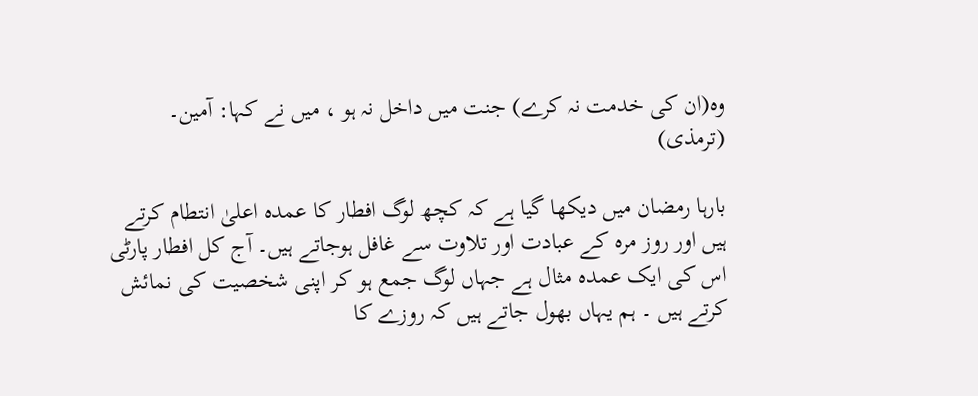وہ(ان کی خدمت نہ کرے) جنت میں داخل نہ ہو ، میں نے کہا: آمین۔ (ترمذی)

بارہا رمضان میں دیکھا گیا ہے کہ کچھ لوگ افطار کا عمدہ اعلیٰ انتطام کرتے ہیں اور روز مرہ کے عبادت اور تلاوت سے غافل ہوجاتے ہیں۔ آج کل افطار پارٹی اس کی ایک عمدہ مثال ہے جہاں لوگ جمع ہو کر اپنی شخصیت کی نمائش کرتے ہیں ۔ ہم یہاں بھول جاتے ہیں کہ روزے کا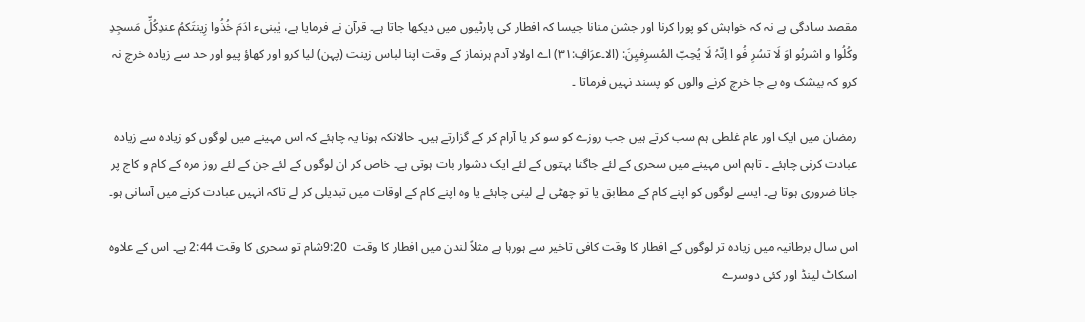مقصد سادگی ہے نہ کہ خواہش کو پورا کرنا اور جشن منانا جیسا کہ افطار کی پارٹیوں میں دیکھا جاتا ہے۔ قرآن نے فرمایا ہے، یٰبنیء ادَمَ خُذُوا زِینتَکمُ عندِکُلِّ مَسجِدِ وکُلُوا و اشربُو اوَ لَا تسُرِ فُو ا اِنّہُ لَا یُحِبّ المُسرِفیِنَ: (الا۔عرَافِ:۳۱) اے اولادِ آدم ہرنماز کے وقت اپنا لباس زینت (پہن) لیا کرو اور کھاؤ پیو اور حد سے زیادہ خرچ نہ کرو کہ بیشک وہ بے جا خرچ کرنے والوں کو پسند نہیں فرماتا ۔

رمضان میں ایک اور عام غلطی ہم سب کرتے ہیں جب روزے کو سو کر یا آرام کر کے گزارتے ہیں۔ حالانکہ ہونا یہ چاہئے کہ اس مہینے میں لوگوں کو زیادہ سے زیادہ عبادت کرنی چاہئے ۔ تاہم اس مہینے میں سحری کے لئے جاگنا بہتوں کے لئے ایک دشوار بات ہوتی ہے۔ خاص کر ان لوگوں کے لئے جن کے لئے روز مرہ کے کام و کاج پر جانا ضروری ہوتا ہے۔ ایسے لوگوں کو اپنے کام کے مطابق یا تو چھٹی لے لینی چاہئے یا وہ اپنے کام کے اوقات میں تبدیلی کر لے تاکہ انہیں عبادت کرنے میں آسانی ہو۔

اس سال برطانیہ میں زیادہ تر لوگوں کے افطار کا وقت کافی تاخیر سے ہورہا ہے مثلاً لندن میں افطار کا وقت  9:20شام تو سحری کا وقت 2:44 ہے۔ اس کے علاوہ اسکاٹ لینڈ اور کئی دوسرے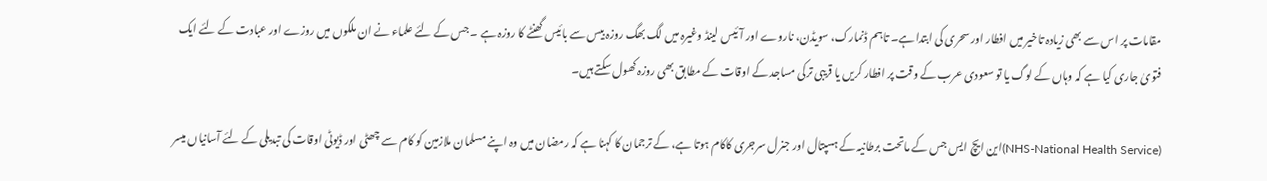مقامات پر اس سے بھی زیادہ تاخیر میں افطار اور سحری کی ابتدا ہے۔ تاہم ڈنمارک، سویڈن، ناروے اور آئیس لینڈ وغیرہ میں لگ بھگ روزہ بیس سے بائیس گھنٹے کا روزہ ہے ۔ جس کے لئے علماء نے ان ملکوں میں روزے اور عبادت کے لئے ایک فتویٰ جاری کیا ہے کہ وہاں کے لوگ یا تو سعودی عرب کے وقت پر افطار کریں یا قریبی ترکی مساجد کے اوقات کے مطابق بھی روزہ کھول سکتے ہیں۔

(NHS-National Health Service)این ایچ ایس جس کے ماتحت برطانیہ کے ہسپتال اور جنرل سرجری کاکام ہوتا ہے، کے ترجمان کا کہنا ہے کہ رمضان میں وہ اپنے مسلمان ملازمین کو کام سے چھٹی اور ڈیوٹی اوقات کی تبدیلی کے لئے آسانیاں میسر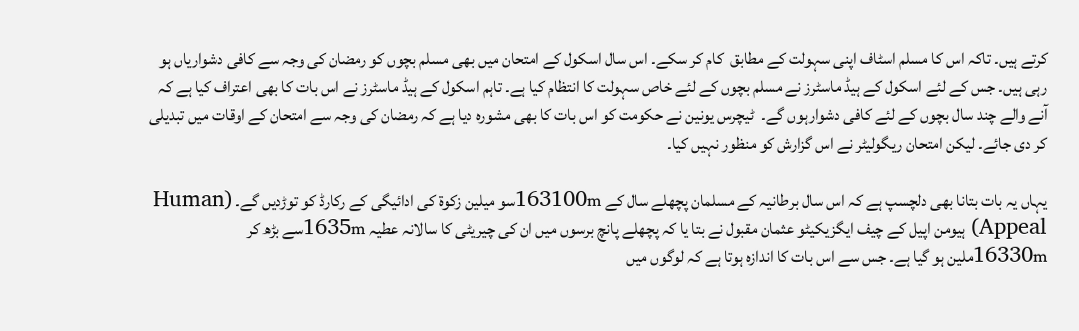کرتے ہیں۔ تاکہ اس کا مسلم اسٹاف اپنی سہولت کے مطابق  کام کر سکے۔ اس سال اسکول کے امتحان میں بھی مسلم بچوں کو رمضان کی وجہ سے کافی دشواریاں ہو رہی ہیں۔ جس کے لئے اسکول کے ہیڈ ماسٹرز نے مسلم بچوں کے لئے خاص سہولت کا انتظام کیا ہے۔ تاہم اسکول کے ہیڈ ماسٹرز نے اس بات کا بھی اعتراف کیا ہے کہ آنے والے چند سال بچوں کے لئے کافی دشوارہوں گے۔  ٹیچرس یونین نے حکومت کو اس بات کا بھی مشورہ دیا ہے کہ رمضان کی وجہ سے امتحان کے اوقات میں تبدیلی کر دی جائے۔ لیکن امتحان ریگولیٹر نے اس گزارش کو منظور نہیں کیا۔

یہاں یہ بات بتانا بھی دلچسپ ہے کہ اس سال برطانیہ کے مسلمان پچھلے سال کے 163100mسو میلین زکوۃ کی ادائیگی کے رکارڈ کو توڑدیں گے۔ (Human Appeal) ہیومن اپیل کے چیف ایگزیکیٹو عثمان مقبول نے بتا یا کہ پچھلے پانچ برسوں میں ان کی چیریٹی کا سالانہ عطیہ 1635mسے بڑھ کر 16330mملین ہو گیا ہے۔ جس سے اس بات کا اندازہ ہوتا ہے کہ لوگوں میں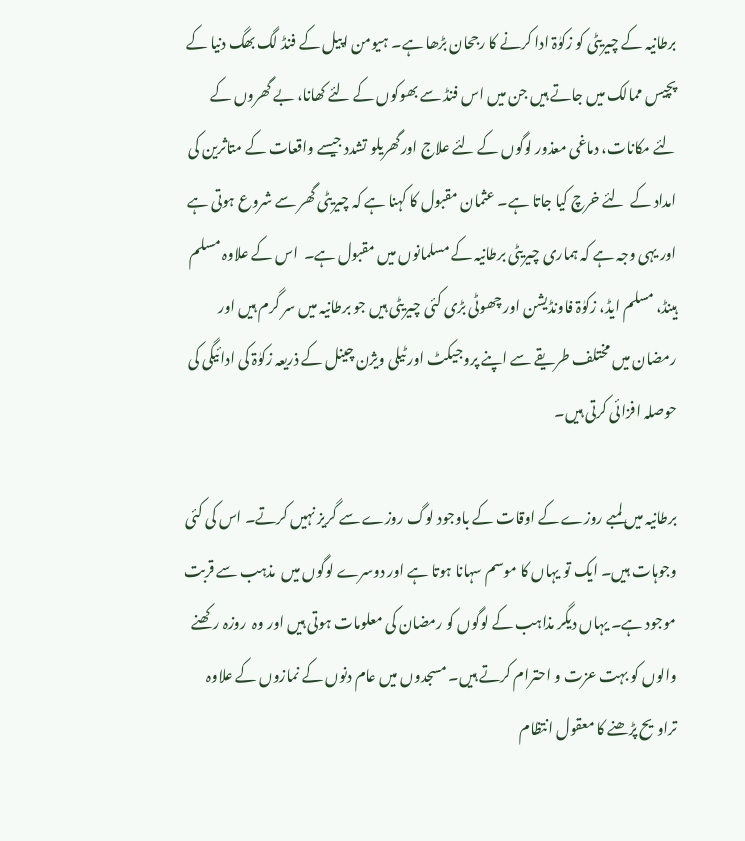برطانیہ کے چیریٹی کو زکوٰۃ ادا کرنے کا رجحان بڑھا ہے۔ ہیومن اپیل کے فنڈ لگ بھگ دنیا کے پچیس ممالک میں جاتے ہیں جن میں اس فنڈ سے بھوکوں کے لئے کھانا، بے گھروں کے لئے مکانات، دماغی معذور لوگوں کے لئے علاج اورگھریلو تشدد جیسے واقعات کے متاثرین کی امداد کے  لئے خرچ کیا جاتا ہے۔ عثمان مقبول کا کہنا ہے کہ چیریٹی گھر سے شروع ہوتی ہے اور یہی وجہ ہے کہ ہماری چیریٹی برطانیہ کے مسلمانوں میں مقبول ہے۔  اس کے علاوہ مسلم ہینڈ، مسلم ایڈ، زکوٰۃ فاونڈیشن اور چھوٹی بڑی کئی چیریٹی ہیں جو برطانیہ میں سر گرم ہیں اور رمضان میں مختلف طریقے سے اپنے پروجیکٹ اور ٹیلی ویژن چینل کے ذریعہ زکوٰۃ کی ادائیگی کی حوصلہ افزائی کرتی ہیں۔

برطانیہ میں لمبے روزے کے اوقات کے باوجود لوگ روزے سے گریز نہیں کرتے۔ اس کی کئی وجوہات ہیں۔ ایک تو یہاں کا موسم سہانا ہوتا ہے اور دوسرے لوگوں میں  مذہب سے قربت موجود ہے۔ یہاں دیگر مذاہب کے لوگوں کو رمضان کی معلومات ہوتی ہیں اور وہ  روزہ رکھنے والوں کو بہت عزت و احترام کرتے ہیں۔ مسجدوں میں عام دنوں کے نمازوں کے علاوہ تراویح پڑھنے کا معقول انتظام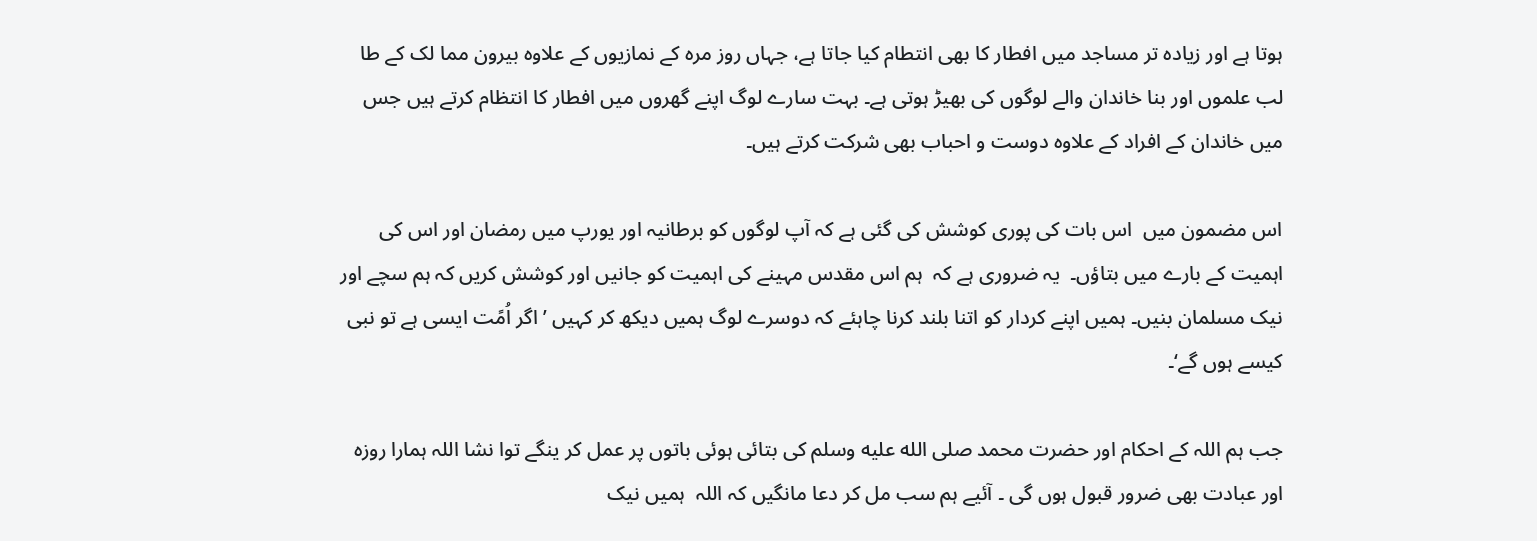ہوتا ہے اور زیادہ تر مساجد میں افطار کا بھی انتطام کیا جاتا ہے، جہاں روز مرہ کے نمازیوں کے علاوہ بیرون مما لک کے طا لب علموں اور بنا خاندان والے لوگوں کی بھیڑ ہوتی ہے۔ بہت سارے لوگ اپنے گھروں میں افطار کا انتظام کرتے ہیں جس میں خاندان کے افراد کے علاوہ دوست و احباب بھی شرکت کرتے ہیں۔

اس مضمون میں  اس بات کی پوری کوشش کی گئی ہے کہ آپ لوگوں کو برطانیہ اور یورپ میں رمضان اور اس کی اہمیت کے بارے میں بتاؤں۔  یہ ضروری ہے کہ  ہم اس مقدس مہینے کی اہمیت کو جانیں اور کوشش کریں کہ ہم سچے اور نیک مسلمان بنیں۔ ہمیں اپنے کردار کو اتنا بلند کرنا چاہئے کہ دوسرے لوگ ہمیں دیکھ کر کہیں ’اگر اُمًت ایسی ہے تو نبی کیسے ہوں گے‘۔

جب ہم اللہ کے احکام اور حضرت محمد صلى الله عليه وسلم کی بتائی ہوئی باتوں پر عمل کر ینگے توا نشا اللہ ہمارا روزہ اور عبادت بھی ضرور قبول ہوں گی ۔ آئیے ہم سب مل کر دعا مانگیں کہ اللہ  ہمیں نیک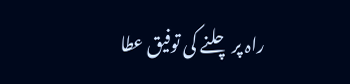راہ پر چلنے کی توفیق عطا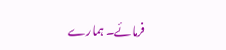فرمائے۔ ہمارے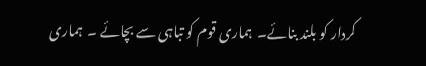کردار کو بلند بنائے۔  ہماری قوم کو تباہی سے بچائے ۔  ہماری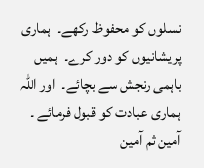نسلوں کو محفوظ رکھے۔  ہماری پریشانیوں کو دور کرے۔  ہمیں باہمی رنجش سے بچائے۔  اور اللہ ہماری عبادت کو قبول فرمائے ۔ آمین ثم آمین